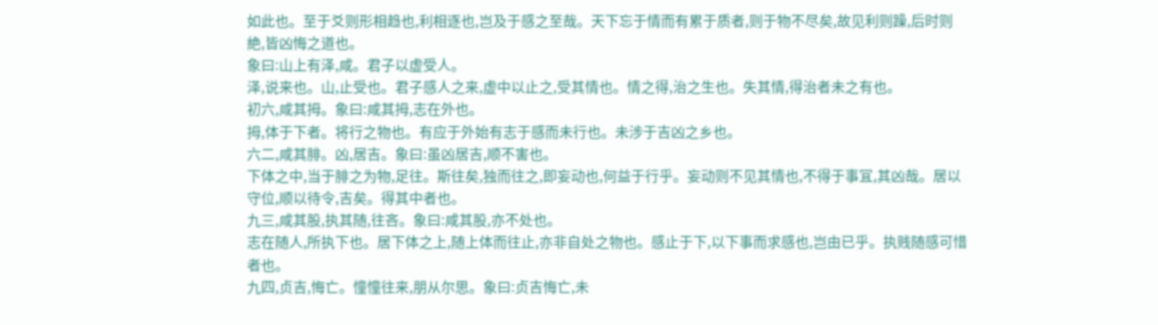如此也。至于爻则形相趋也,利相逐也,岂及于感之至哉。天下忘于情而有累于质者,则于物不尽矣,故见利则躁,后时则絶,皆凶悔之道也。
象曰:山上有泽,咸。君子以虚受人。
泽,说来也。山,止受也。君子感人之来,虚中以止之,受其情也。情之得,治之生也。失其情,得治者未之有也。
初六,咸其拇。象曰:咸其拇,志在外也。
拇,体于下者。将行之物也。有应于外始有志于感而未行也。未涉于吉凶之乡也。
六二,咸其腓。凶,居吉。象曰:虽凶居吉,顺不害也。
下体之中,当于腓之为物,足往。斯往矣,独而往之,即妄动也,何益于行乎。妄动则不见其情也,不得于事冝,其凶哉。居以守位,顺以待令,吉矣。得其中者也。
九三,咸其股,执其随,往吝。象曰:咸其股,亦不处也。
志在随人,所执下也。居下体之上,随上体而往止,亦非自处之物也。感止于下,以下事而求感也,岂由已乎。执贱随感可惜者也。
九四,贞吉,悔亡。憧憧往来,朋从尔思。象曰:贞吉悔亡,未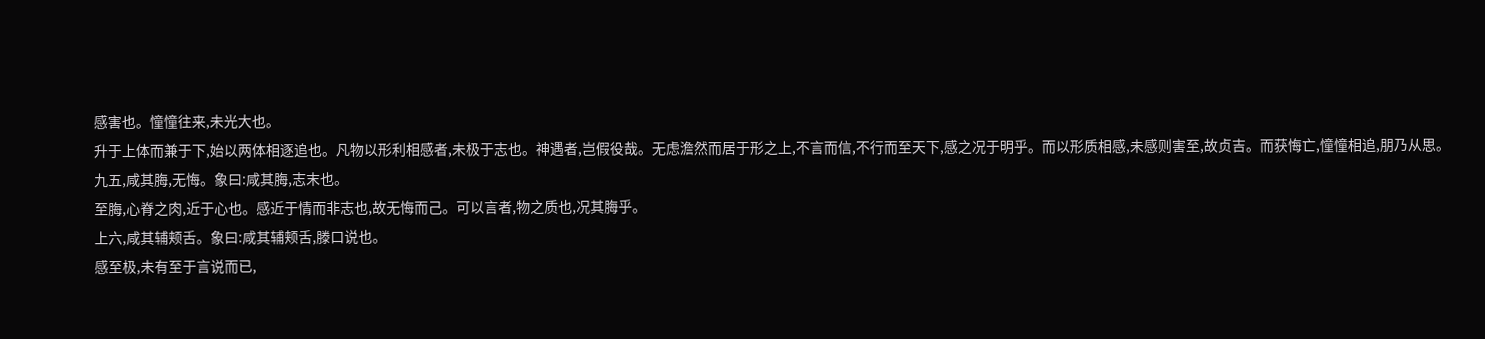感害也。憧憧往来,未光大也。
升于上体而兼于下,始以两体相逐追也。凡物以形利相感者,未极于志也。神遇者,岂假役哉。无虑澹然而居于形之上,不言而信,不行而至天下,感之况于明乎。而以形质相感,未感则害至,故贞吉。而获悔亡,憧憧相追,朋乃从思。
九五,咸其脢,无悔。象曰:咸其脢,志末也。
至脢,心脊之肉,近于心也。感近于情而非志也,故无悔而己。可以言者,物之质也,况其脢乎。
上六,咸其辅颊舌。象曰:咸其辅颊舌,滕口说也。
感至极,未有至于言说而已,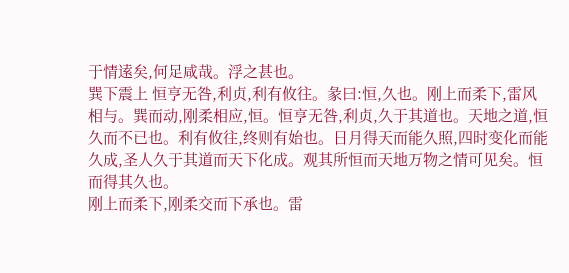于情逺矣,何足咸哉。浮之甚也。
巽下震上 恒亨无咎,利贞,利有攸往。彖曰:恒,久也。刚上而柔下,雷风相与。巽而动,刚柔相应,恒。恒亨无咎,利贞,久于其道也。天地之道,恒久而不已也。利有攸往,终则有始也。日月得天而能久照,四时变化而能久成,圣人久于其道而天下化成。观其所恒而天地万物之情可见矣。恒而得其久也。
刚上而柔下,刚柔交而下承也。雷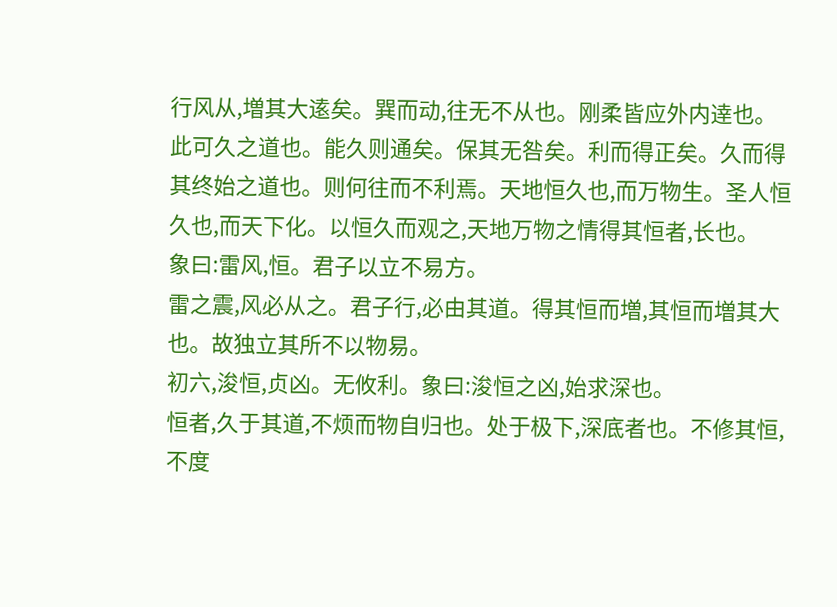行风从,増其大逺矣。巽而动,往无不从也。刚柔皆应外内逹也。此可久之道也。能久则通矣。保其无咎矣。利而得正矣。久而得其终始之道也。则何往而不利焉。天地恒久也,而万物生。圣人恒久也,而天下化。以恒久而观之,天地万物之情得其恒者,长也。
象曰:雷风,恒。君子以立不易方。
雷之震,风必从之。君子行,必由其道。得其恒而増,其恒而増其大也。故独立其所不以物易。
初六,浚恒,贞凶。无攸利。象曰:浚恒之凶,始求深也。
恒者,久于其道,不烦而物自归也。处于极下,深底者也。不修其恒,不度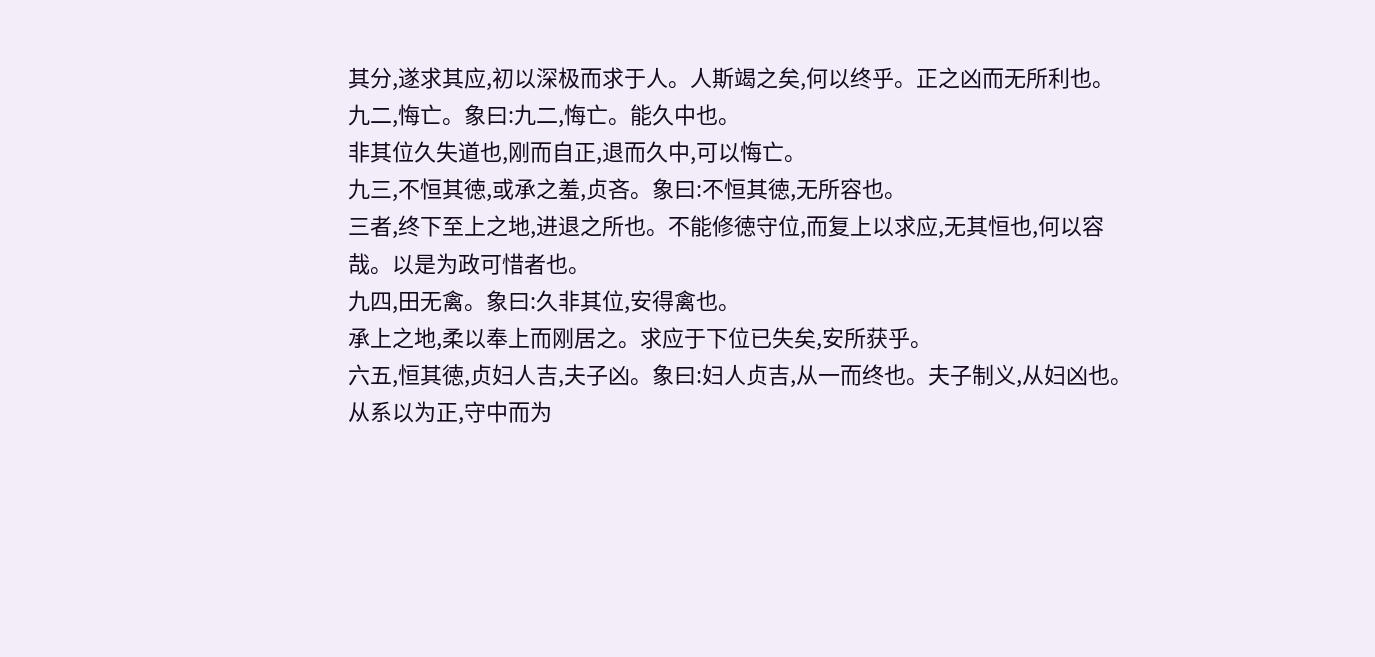其分,遂求其应,初以深极而求于人。人斯竭之矣,何以终乎。正之凶而无所利也。
九二,悔亡。象曰:九二,悔亡。能久中也。
非其位久失道也,刚而自正,退而久中,可以悔亡。
九三,不恒其徳,或承之羞,贞吝。象曰:不恒其徳,无所容也。
三者,终下至上之地,进退之所也。不能修徳守位,而复上以求应,无其恒也,何以容哉。以是为政可惜者也。
九四,田无禽。象曰:久非其位,安得禽也。
承上之地,柔以奉上而刚居之。求应于下位已失矣,安所获乎。
六五,恒其徳,贞妇人吉,夫子凶。象曰:妇人贞吉,从一而终也。夫子制义,从妇凶也。
从系以为正,守中而为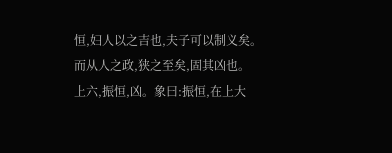恒,妇人以之吉也,夫子可以制义矣。而从人之政,狭之至矣,固其凶也。
上六,振恒,凶。象曰:振恒,在上大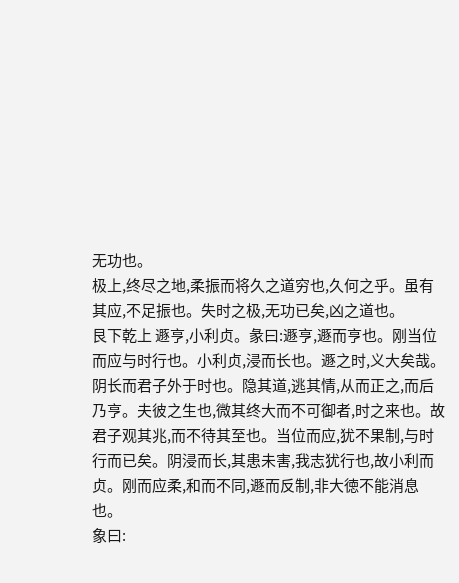无功也。
极上,终尽之地,柔振而将久之道穷也,久何之乎。虽有其应,不足振也。失时之极,无功已矣,凶之道也。
艮下乾上 遯亨,小利贞。彖曰:遯亨,遯而亨也。刚当位而应与时行也。小利贞,浸而长也。遯之时,义大矣哉。
阴长而君子外于时也。隐其道,逃其情,从而正之,而后乃亨。夫彼之生也,微其终大而不可御者,时之来也。故君子观其兆,而不待其至也。当位而应,犹不果制,与时行而已矣。阴浸而长,其患未害,我志犹行也,故小利而贞。刚而应柔,和而不同,遯而反制,非大徳不能消息也。
象曰: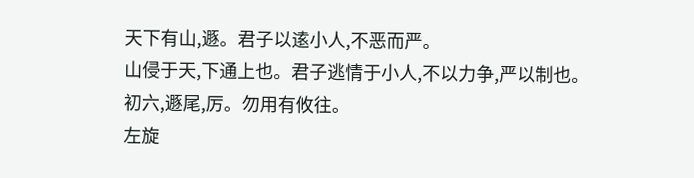天下有山,遯。君子以逺小人,不恶而严。
山侵于天,下通上也。君子逃情于小人,不以力争,严以制也。
初六,遯尾,厉。勿用有攸往。
左旋